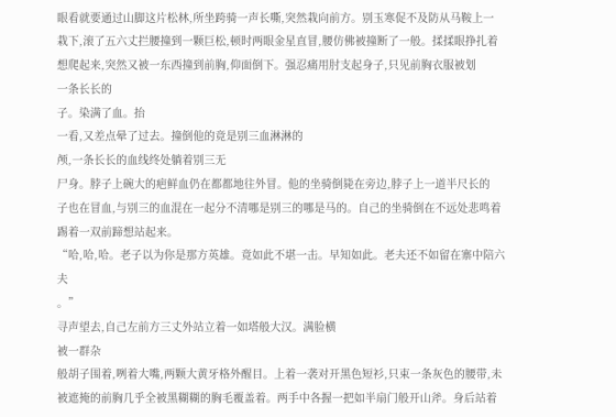眼看就要通过山脚这片松林,所坐跨骑一声长嘶,突然栽向前方。别玉寒促不及防从马鞍上一
栽下,滚了五六丈拦腰撞到一颗巨松,顿时两眼金星直冒,腰仿佛被撞断了一般。揉揉眼挣扎着想爬起来,突然又被一东西撞到前胸,仰面倒下。强忍痛用肘支起身子,只见前胸衣服被划
一条长长的
子。染满了血。抬
一看,又差点晕了过去。撞倒他的竟是别三血淋淋的
颅,一条长长的血线终处躺着别三无
尸身。脖子上碗大的疤鲜血仍在都都地往外冒。他的坐骑倒毙在旁边,脖子上一道半尺长的
子也在冒血,与别三的血混在一起分不清哪是别三的哪是马的。自己的坐骑倒在不远处悲鸣着踢着一双前蹄想站起来。
“哈,哈,哈。老子以为你是那方英雄。竟如此不堪一击。早知如此。老夫还不如留在寨中陪六夫
。”
寻声望去,自己左前方三丈外站立着一如塔般大汉。满脸横
被一群杂
般胡子围着,咧着大嘴,两颗大黄牙格外醒目。上着一袭对开黑色短衫,只束一条灰色的腰带,未被遮掩的前胸几乎全被黑糊糊的胸毛覆盖着。两手中各握一把如半扇门般开山斧。身后站着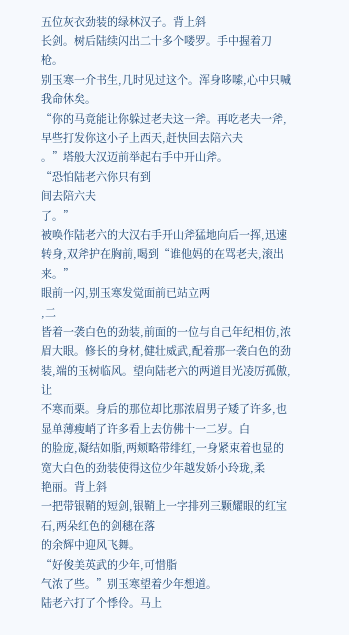五位灰衣劲装的绿林汉子。背上斜
长剑。树后陆续闪出二十多个喽罗。手中握着刀枪。
别玉寒一介书生,几时见过这个。浑身哆嗦,心中只喊我命休矣。
“你的马竟能让你躲过老夫这一斧。再吃老夫一斧,早些打发你这小子上西天,赶快回去陪六夫
。”塔般大汉迈前举起右手中开山斧。
“恐怕陆老六你只有到
间去陪六夫
了。”
被唤作陆老六的大汉右手开山斧猛地向后一挥,迅速转身,双斧护在胸前,喝到“谁他妈的在骂老夫,滚出来。”
眼前一闪,别玉寒发觉面前已站立两
,二
皆着一袭白色的劲装,前面的一位与自己年纪相仿,浓眉大眼。修长的身材,健壮威武,配着那一袭白色的劲装,端的玉树临风。望向陆老六的两道目光凌厉孤傲,让
不寒而栗。身后的那位却比那浓眉男子矮了许多,也显单薄瘦峭了许多看上去仿佛十一二岁。白
的脸庞,凝结如脂,两颊略带绯红,一身紧束着也显的宽大白色的劲装使得这位少年越发娇小玲珑,柔
艳丽。背上斜
一把带银鞘的短剑,银鞘上一字排列三颗耀眼的红宝石,两朵红色的剑穗在落
的余辉中迎风飞舞。
“好俊美英武的少年,可惜脂
气浓了些。”别玉寒望着少年想道。
陆老六打了个悸伶。马上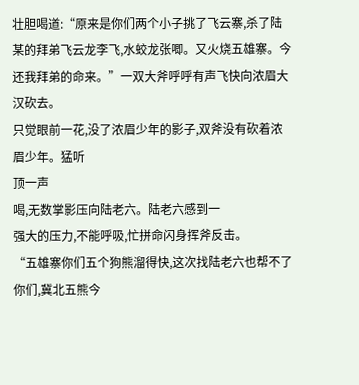壮胆喝道:“原来是你们两个小子挑了飞云寨,杀了陆某的拜弟飞云龙李飞,水蛟龙张唧。又火烧五雄寨。今
还我拜弟的命来。”一双大斧呼呼有声飞快向浓眉大汉砍去。
只觉眼前一花,没了浓眉少年的影子,双斧没有砍着浓眉少年。猛听
顶一声
喝,无数掌影压向陆老六。陆老六感到一
强大的压力,不能呼吸,忙拼命闪身挥斧反击。
“五雄寨你们五个狗熊溜得快,这次找陆老六也帮不了你们,冀北五熊今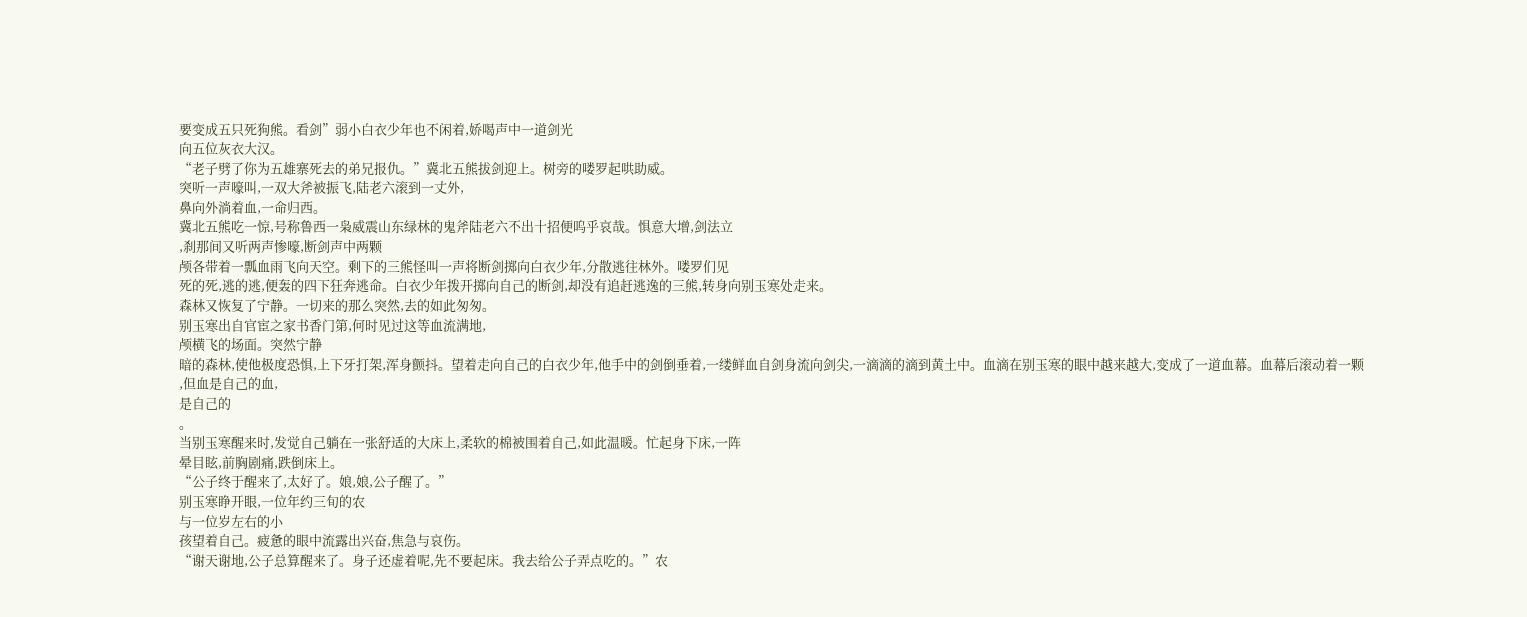要变成五只死狗熊。看剑”弱小白衣少年也不闲着,娇喝声中一道剑光
向五位灰衣大汉。
“老子劈了你为五雄寨死去的弟兄报仇。”冀北五熊拔剑迎上。树旁的喽罗起哄助威。
突听一声嚎叫,一双大斧被振飞,陆老六滚到一丈外,
鼻向外淌着血,一命归西。
冀北五熊吃一惊,号称鲁西一枭威震山东绿林的鬼斧陆老六不出十招便呜乎哀哉。惧意大增,剑法立
,刹那间又听两声惨嚎,断剑声中两颗
颅各带着一瓢血雨飞向天空。剩下的三熊怪叫一声将断剑掷向白衣少年,分散逃往林外。喽罗们见
死的死,逃的逃,便轰的四下狂奔逃命。白衣少年拨开掷向自己的断剑,却没有追赶逃逸的三熊,转身向别玉寒处走来。
森林又恢复了宁静。一切来的那么突然,去的如此匆匆。
别玉寒出自官宦之家书香门第,何时见过这等血流满地,
颅横飞的场面。突然宁静
暗的森林,使他极度恐惧,上下牙打架,浑身颤抖。望着走向自己的白衣少年,他手中的剑倒垂着,一缕鲜血自剑身流向剑尖,一滴滴的滴到黄土中。血滴在别玉寒的眼中越来越大,变成了一道血幕。血幕后滚动着一颗
,但血是自己的血,
是自己的
。
当别玉寒醒来时,发觉自己躺在一张舒适的大床上,柔软的棉被围着自己,如此温暖。忙起身下床,一阵
晕目眩,前胸剧痛,跌倒床上。
“公子终于醒来了,太好了。娘,娘,公子醒了。”
别玉寒睁开眼,一位年约三旬的农
与一位岁左右的小
孩望着自己。疲惫的眼中流露出兴奋,焦急与哀伤。
“谢天谢地,公子总算醒来了。身子还虚着呢,先不要起床。我去给公子弄点吃的。”农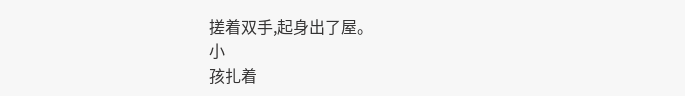搓着双手,起身出了屋。
小
孩扎着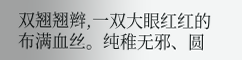双翘翘辫,一双大眼红红的布满血丝。纯稚无邪、圆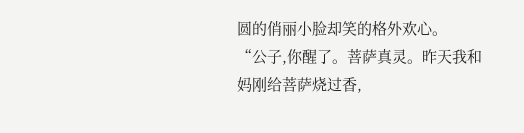圆的俏丽小脸却笑的格外欢心。
“公子,你醒了。菩萨真灵。昨天我和妈刚给菩萨烧过香,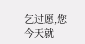乞过愿,您今天就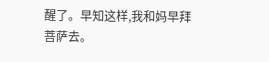醒了。早知这样,我和妈早拜菩萨去。